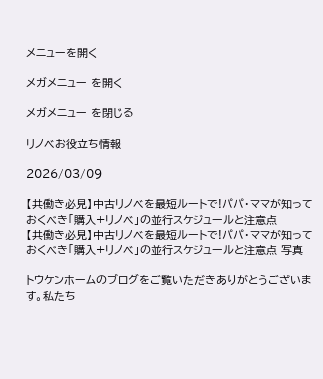メニューを開く

メガメニュー を開く

メガメニュー を閉じる

リノベお役立ち情報

2026/03/09

【共働き必見】中古リノベを最短ルートで!パパ・ママが知っておくべき「購入+リノベ」の並行スケジュールと注意点
【共働き必見】中古リノベを最短ルートで!パパ・ママが知っておくべき「購入+リノベ」の並行スケジュールと注意点 写真

トウケンホームのブログをご覧いただきありがとうございます。私たち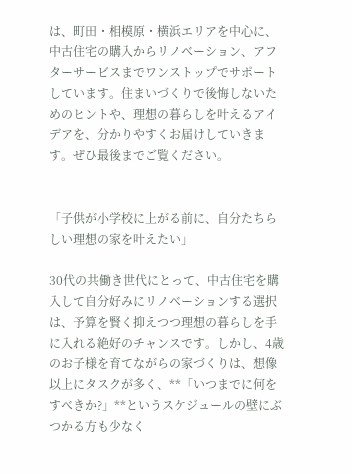は、町田・相模原・横浜エリアを中心に、中古住宅の購入からリノベーション、アフターサービスまでワンストップでサポートしています。住まいづくりで後悔しないためのヒントや、理想の暮らしを叶えるアイデアを、分かりやすくお届けしていきます。ぜひ最後までご覧ください。


「子供が小学校に上がる前に、自分たちらしい理想の家を叶えたい」

30代の共働き世代にとって、中古住宅を購入して自分好みにリノベーションする選択は、予算を賢く抑えつつ理想の暮らしを手に入れる絶好のチャンスです。しかし、4歳のお子様を育てながらの家づくりは、想像以上にタスクが多く、**「いつまでに何をすべきか?」**というスケジュールの壁にぶつかる方も少なく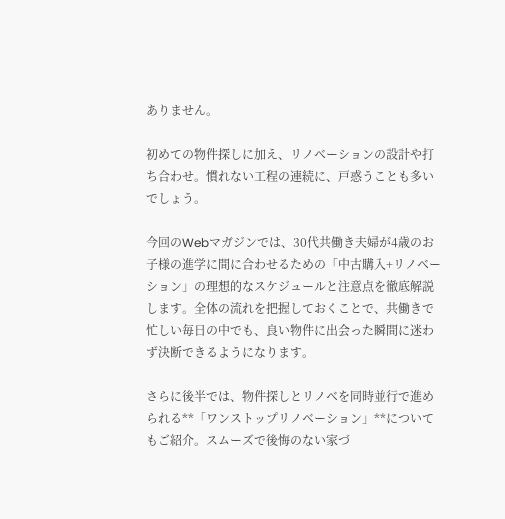ありません。

初めての物件探しに加え、リノベーションの設計や打ち合わせ。慣れない工程の連続に、戸惑うことも多いでしょう。

今回のWebマガジンでは、30代共働き夫婦が4歳のお子様の進学に間に合わせるための「中古購入+リノベーション」の理想的なスケジュールと注意点を徹底解説します。全体の流れを把握しておくことで、共働きで忙しい毎日の中でも、良い物件に出会った瞬間に迷わず決断できるようになります。

さらに後半では、物件探しとリノベを同時並行で進められる**「ワンストップリノベーション」**についてもご紹介。スムーズで後悔のない家づ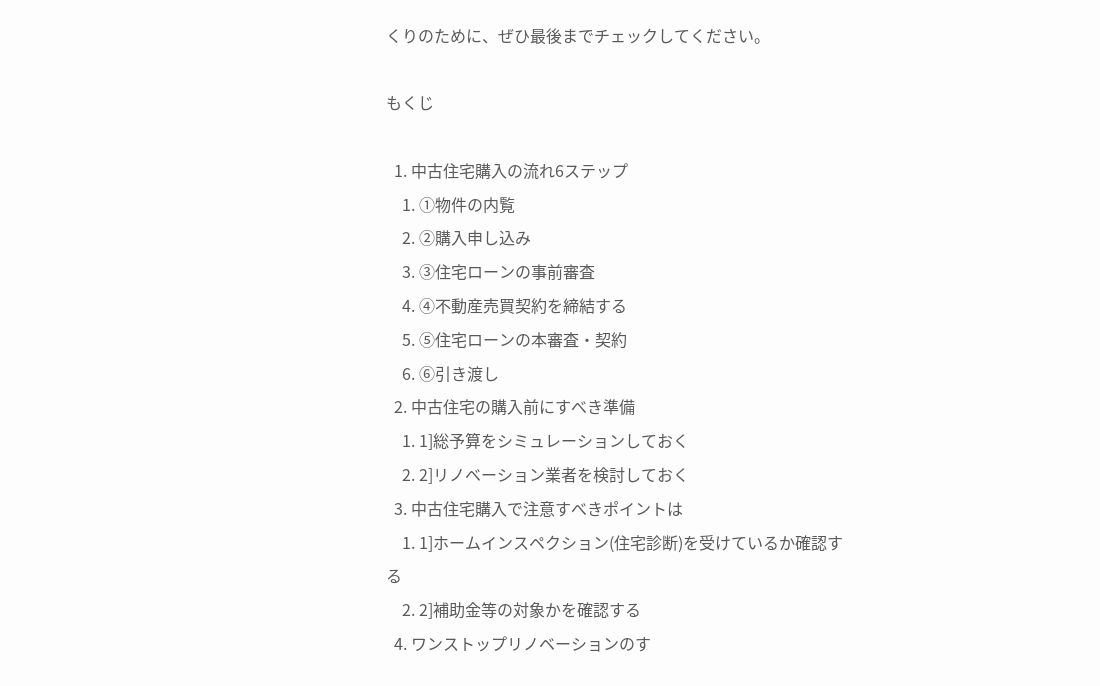くりのために、ぜひ最後までチェックしてください。

もくじ

  1. 中古住宅購入の流れ6ステップ
    1. ①物件の内覧
    2. ②購入申し込み
    3. ③住宅ローンの事前審査
    4. ④不動産売買契約を締結する
    5. ⑤住宅ローンの本審査・契約
    6. ⑥引き渡し
  2. 中古住宅の購入前にすべき準備
    1. 1]総予算をシミュレーションしておく
    2. 2]リノベーション業者を検討しておく
  3. 中古住宅購入で注意すべきポイントは
    1. 1]ホームインスペクション(住宅診断)を受けているか確認する
    2. 2]補助金等の対象かを確認する
  4. ワンストップリノベーションのす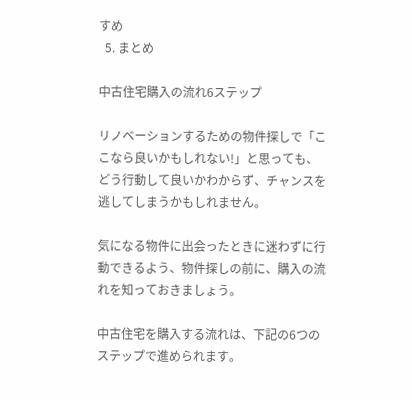すめ
  5. まとめ

中古住宅購入の流れ6ステップ

リノベーションするための物件探しで「ここなら良いかもしれない!」と思っても、どう行動して良いかわからず、チャンスを逃してしまうかもしれません。

気になる物件に出会ったときに迷わずに行動できるよう、物件探しの前に、購入の流れを知っておきましょう。

中古住宅を購入する流れは、下記の6つのステップで進められます。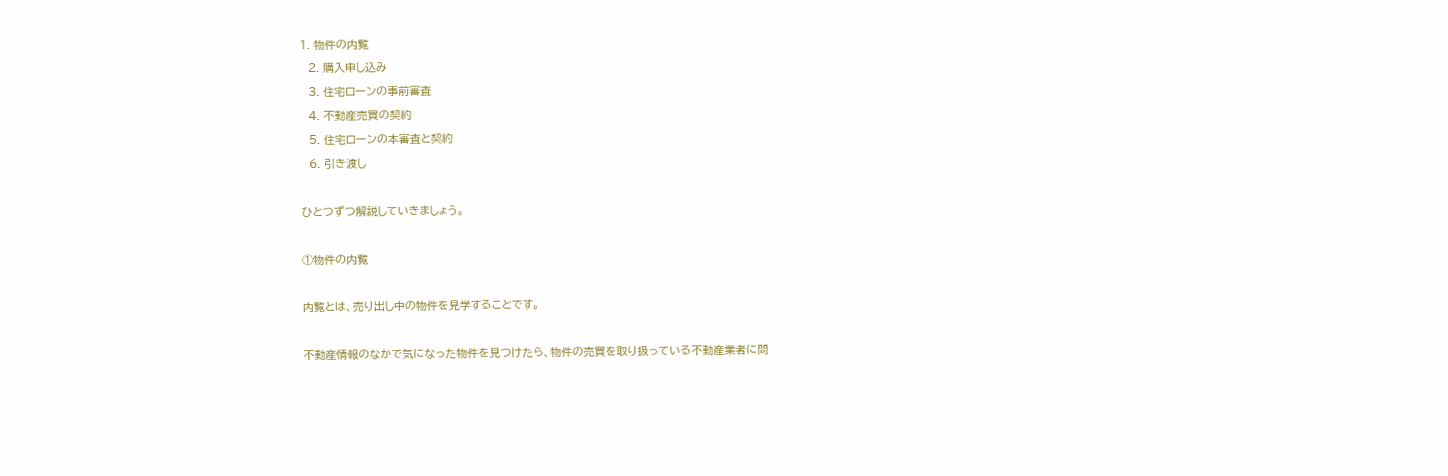1. 物件の内覧
  2. 購入申し込み
  3. 住宅ローンの事前審査
  4. 不動産売買の契約
  5. 住宅ローンの本審査と契約
  6. 引き渡し

ひとつずつ解説していきましょう。

①物件の内覧

内覧とは、売り出し中の物件を見学することです。

不動産情報のなかで気になった物件を見つけたら、物件の売買を取り扱っている不動産業者に問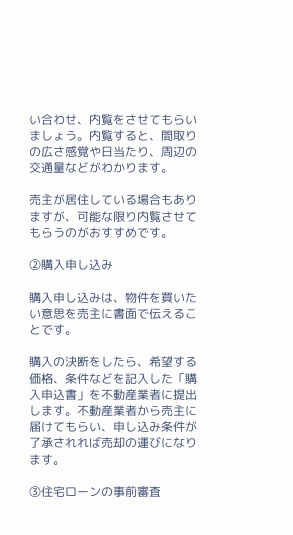い合わせ、内覧をさせてもらいましょう。内覧すると、間取りの広さ感覚や日当たり、周辺の交通量などがわかります。

売主が居住している場合もありますが、可能な限り内覧させてもらうのがおすすめです。

②購入申し込み

購入申し込みは、物件を買いたい意思を売主に書面で伝えることです。

購入の決断をしたら、希望する価格、条件などを記入した「購入申込書」を不動産業者に提出します。不動産業者から売主に届けてもらい、申し込み条件が了承されれば売却の運びになります。

③住宅ローンの事前審査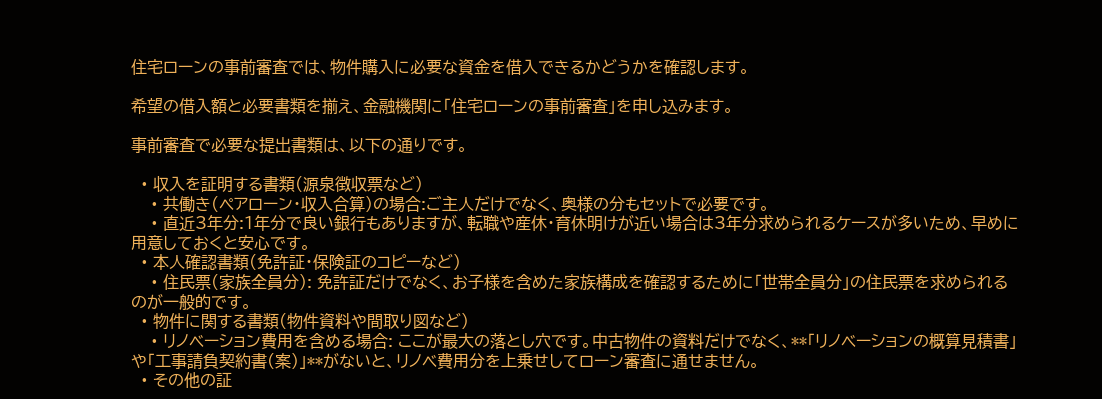住宅ローンの事前審査では、物件購入に必要な資金を借入できるかどうかを確認します。

希望の借入額と必要書類を揃え、金融機関に「住宅ローンの事前審査」を申し込みます。

事前審査で必要な提出書類は、以下の通りです。

  • 収入を証明する書類(源泉徴収票など)
    • 共働き(ペアローン・収入合算)の場合:ご主人だけでなく、奥様の分もセットで必要です。
    • 直近3年分:1年分で良い銀行もありますが、転職や産休・育休明けが近い場合は3年分求められるケースが多いため、早めに用意しておくと安心です。
  • 本人確認書類(免許証・保険証のコピーなど)
    • 住民票(家族全員分): 免許証だけでなく、お子様を含めた家族構成を確認するために「世帯全員分」の住民票を求められるのが一般的です。
  • 物件に関する書類(物件資料や間取り図など)
    • リノベーション費用を含める場合: ここが最大の落とし穴です。中古物件の資料だけでなく、**「リノベーションの概算見積書」や「工事請負契約書(案)」**がないと、リノベ費用分を上乗せしてローン審査に通せません。
  • その他の証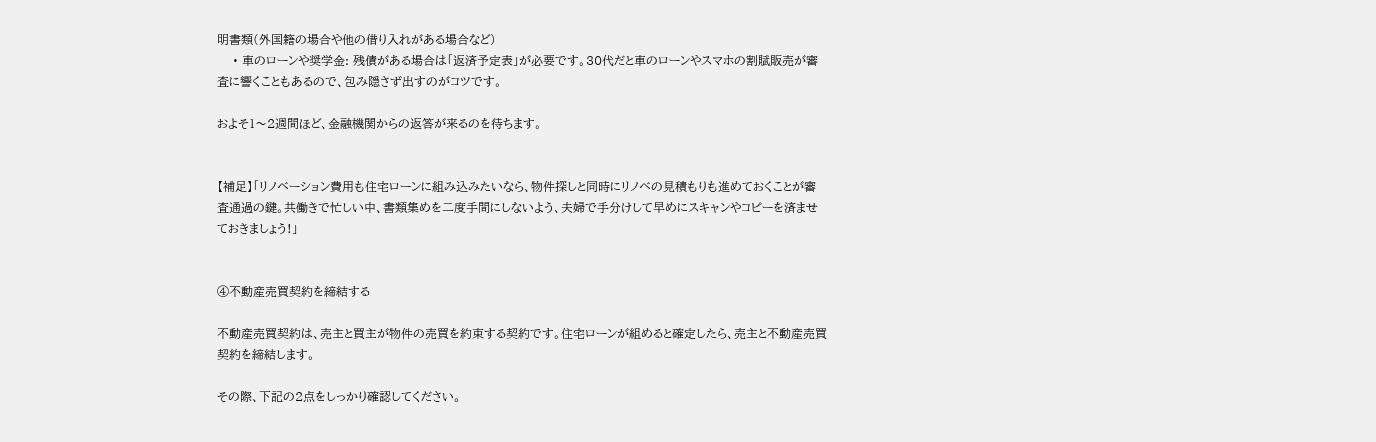明書類(外国籍の場合や他の借り入れがある場合など)
    • 車のローンや奨学金: 残債がある場合は「返済予定表」が必要です。30代だと車のローンやスマホの割賦販売が審査に響くこともあるので、包み隠さず出すのがコツです。

およそ1〜2週間ほど、金融機関からの返答が来るのを待ちます。


【補足】「リノベーション費用も住宅ローンに組み込みたいなら、物件探しと同時にリノベの見積もりも進めておくことが審査通過の鍵。共働きで忙しい中、書類集めを二度手間にしないよう、夫婦で手分けして早めにスキャンやコピーを済ませておきましょう!」


④不動産売買契約を締結する

不動産売買契約は、売主と買主が物件の売買を約束する契約です。住宅ローンが組めると確定したら、売主と不動産売買契約を締結します。

その際、下記の2点をしっかり確認してください。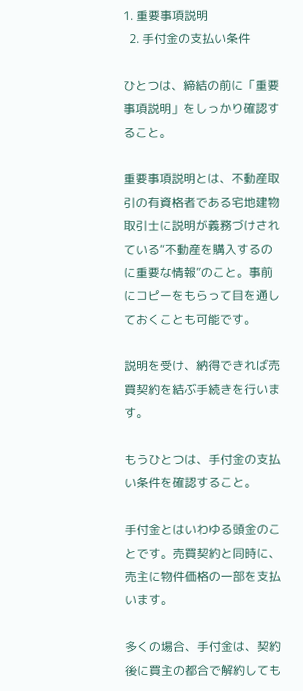1. 重要事項説明
  2. 手付金の支払い条件

ひとつは、締結の前に「重要事項説明」をしっかり確認すること。

重要事項説明とは、不動産取引の有資格者である宅地建物取引士に説明が義務づけされている“不動産を購入するのに重要な情報”のこと。事前にコピーをもらって目を通しておくことも可能です。

説明を受け、納得できれば売買契約を結ぶ手続きを行います。

もうひとつは、手付金の支払い条件を確認すること。

手付金とはいわゆる頭金のことです。売買契約と同時に、売主に物件価格の一部を支払います。

多くの場合、手付金は、契約後に買主の都合で解約しても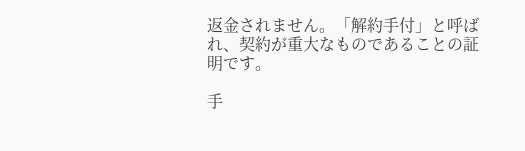返金されません。「解約手付」と呼ばれ、契約が重大なものであることの証明です。

手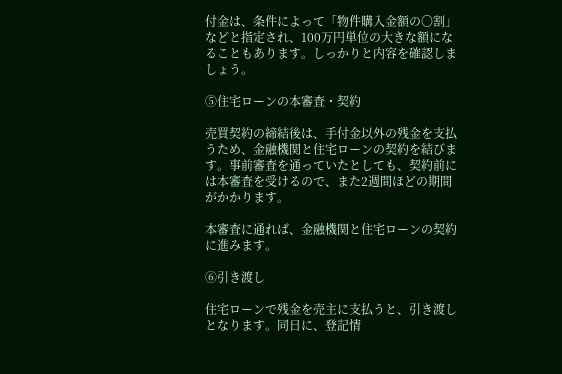付金は、条件によって「物件購入金額の〇割」などと指定され、100万円単位の大きな額になることもあります。しっかりと内容を確認しましょう。

⑤住宅ローンの本審査・契約

売買契約の締結後は、手付金以外の残金を支払うため、金融機関と住宅ローンの契約を結びます。事前審査を通っていたとしても、契約前には本審査を受けるので、また2週間ほどの期間がかかります。

本審査に通れば、金融機関と住宅ローンの契約に進みます。

⑥引き渡し

住宅ローンで残金を売主に支払うと、引き渡しとなります。同日に、登記情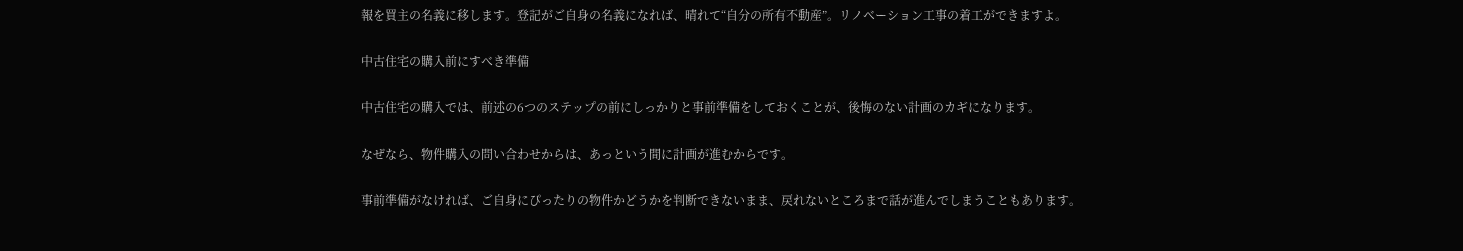報を買主の名義に移します。登記がご自身の名義になれば、晴れて“自分の所有不動産”。リノベーション工事の着工ができますよ。

中古住宅の購入前にすべき準備

中古住宅の購入では、前述の6つのステップの前にしっかりと事前準備をしておくことが、後悔のない計画のカギになります。

なぜなら、物件購入の問い合わせからは、あっという間に計画が進むからです。

事前準備がなければ、ご自身にぴったりの物件かどうかを判断できないまま、戻れないところまで話が進んでしまうこともあります。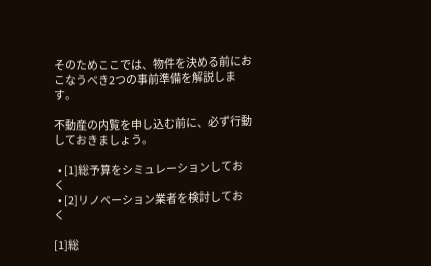そのためここでは、物件を決める前におこなうべき2つの事前準備を解説します。

不動産の内覧を申し込む前に、必ず行動しておきましょう。

  • [1]総予算をシミュレーションしておく
  • [2]リノベーション業者を検討しておく

[1]総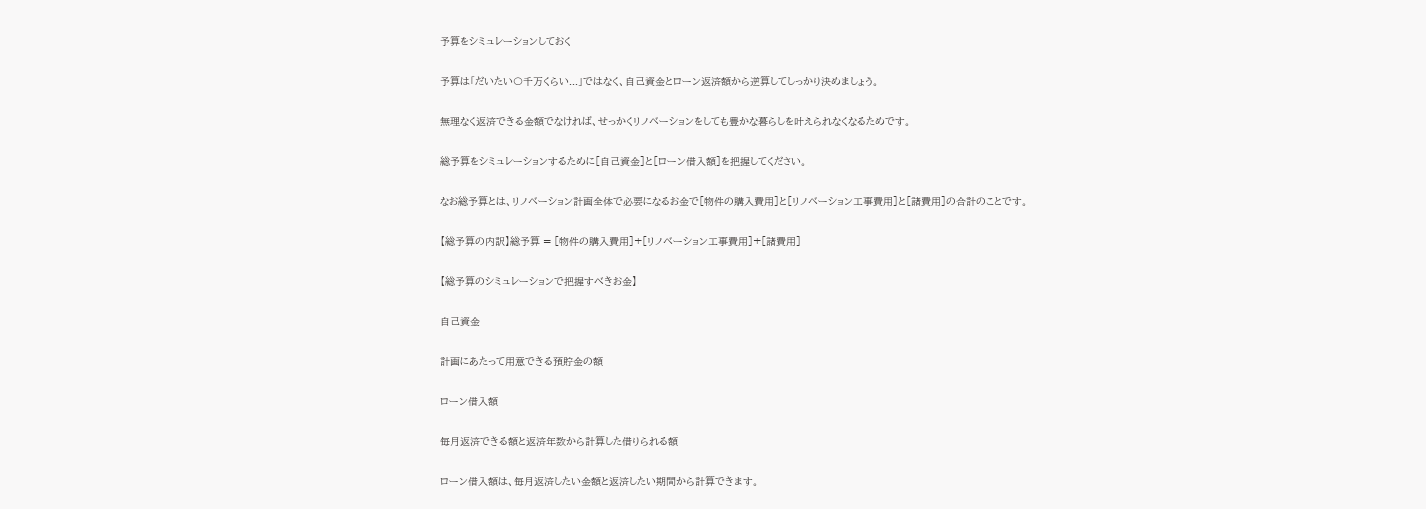予算をシミュレーションしておく

予算は「だいたい〇千万くらい...」ではなく、自己資金とローン返済額から逆算してしっかり決めましょう。

無理なく返済できる金額でなければ、せっかくリノベーションをしても豊かな暮らしを叶えられなくなるためです。

総予算をシミュレーションするために[自己資金]と[ローン借入額]を把握してください。

なお総予算とは、リノベーション計画全体で必要になるお金で[物件の購入費用]と[リノベーション工事費用]と[諸費用]の合計のことです。

【総予算の内訳】総予算 = [物件の購入費用]+[リノベーション工事費用]+[諸費用]

【総予算のシミュレーションで把握すべきお金】

自己資金

計画にあたって用意できる預貯金の額

ローン借入額

毎月返済できる額と返済年数から計算した借りられる額

ローン借入額は、毎月返済したい金額と返済したい期間から計算できます。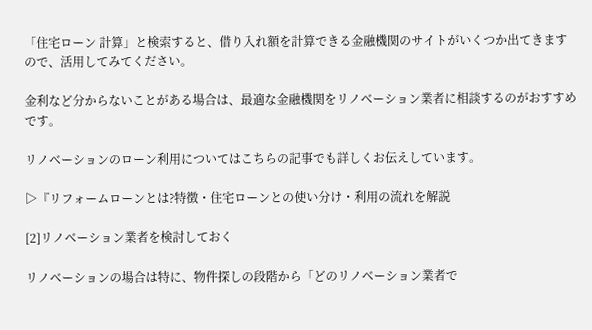「住宅ローン 計算」と検索すると、借り入れ額を計算できる金融機関のサイトがいくつか出てきますので、活用してみてください。

金利など分からないことがある場合は、最適な金融機関をリノベーション業者に相談するのがおすすめです。

リノベーションのローン利用についてはこちらの記事でも詳しくお伝えしています。

▷『リフォームローンとは?特徴・住宅ローンとの使い分け・利用の流れを解説

[2]リノベーション業者を検討しておく

リノベーションの場合は特に、物件探しの段階から「どのリノベーション業者で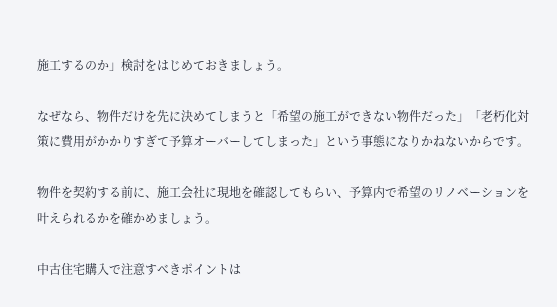施工するのか」検討をはじめておきましょう。

なぜなら、物件だけを先に決めてしまうと「希望の施工ができない物件だった」「老朽化対策に費用がかかりすぎて予算オーバーしてしまった」という事態になりかねないからです。

物件を契約する前に、施工会社に現地を確認してもらい、予算内で希望のリノベーションを叶えられるかを確かめましょう。

中古住宅購入で注意すべきポイントは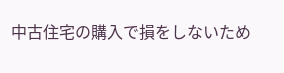中古住宅の購入で損をしないため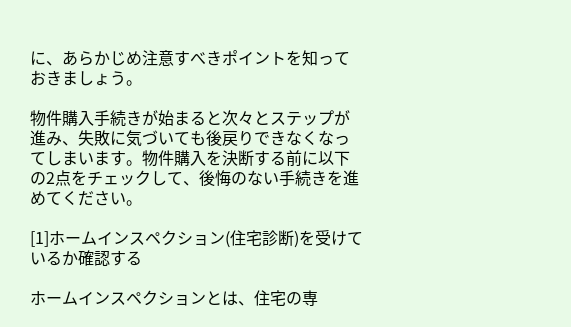に、あらかじめ注意すべきポイントを知っておきましょう。

物件購入手続きが始まると次々とステップが進み、失敗に気づいても後戻りできなくなってしまいます。物件購入を決断する前に以下の2点をチェックして、後悔のない手続きを進めてください。

[1]ホームインスペクション(住宅診断)を受けているか確認する

ホームインスペクションとは、住宅の専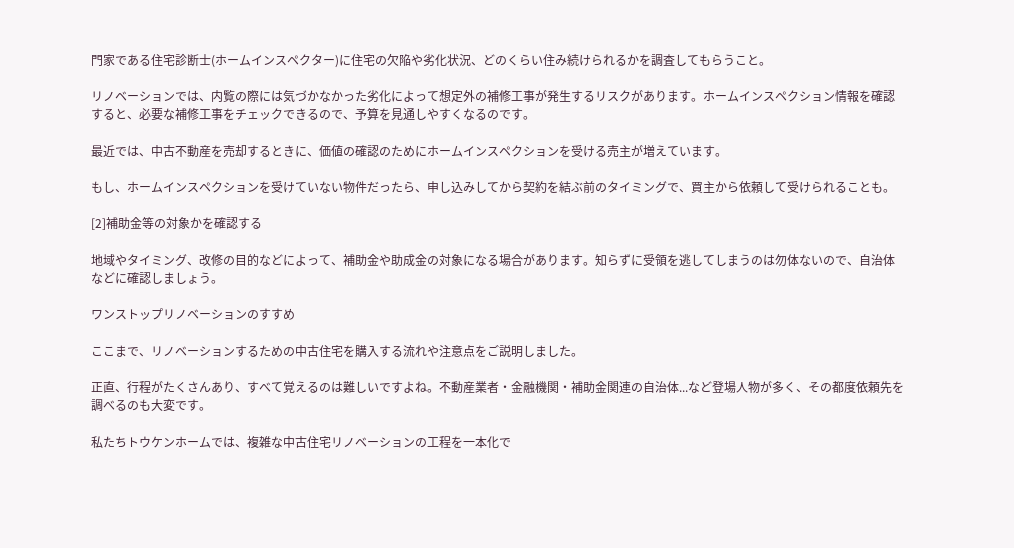門家である住宅診断士(ホームインスペクター)に住宅の欠陥や劣化状況、どのくらい住み続けられるかを調査してもらうこと。

リノベーションでは、内覧の際には気づかなかった劣化によって想定外の補修工事が発生するリスクがあります。ホームインスペクション情報を確認すると、必要な補修工事をチェックできるので、予算を見通しやすくなるのです。

最近では、中古不動産を売却するときに、価値の確認のためにホームインスペクションを受ける売主が増えています。

もし、ホームインスペクションを受けていない物件だったら、申し込みしてから契約を結ぶ前のタイミングで、買主から依頼して受けられることも。

[2]補助金等の対象かを確認する

地域やタイミング、改修の目的などによって、補助金や助成金の対象になる場合があります。知らずに受領を逃してしまうのは勿体ないので、自治体などに確認しましょう。

ワンストップリノベーションのすすめ

ここまで、リノベーションするための中古住宅を購入する流れや注意点をご説明しました。

正直、行程がたくさんあり、すべて覚えるのは難しいですよね。不動産業者・金融機関・補助金関連の自治体...など登場人物が多く、その都度依頼先を調べるのも大変です。

私たちトウケンホームでは、複雑な中古住宅リノベーションの工程を一本化で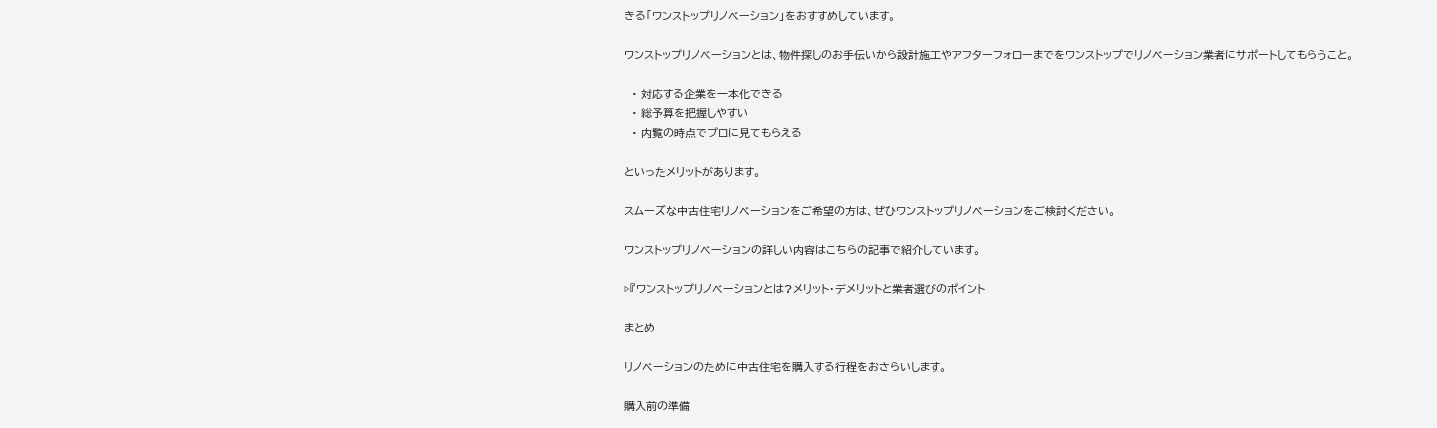きる「ワンストップリノベーション」をおすすめしています。

ワンストップリノベーションとは、物件探しのお手伝いから設計施工やアフターフォローまでをワンストップでリノベーション業者にサポートしてもらうこと。

  • 対応する企業を一本化できる
  • 総予算を把握しやすい
  • 内覧の時点でプロに見てもらえる

といったメリットがあります。

スムーズな中古住宅リノベーションをご希望の方は、ぜひワンストップリノベーションをご検討ください。

ワンストップリノベーションの詳しい内容はこちらの記事で紹介しています。

▷『ワンストップリノベーションとは?メリット・デメリットと業者選びのポイント

まとめ

リノベーションのために中古住宅を購入する行程をおさらいします。

購入前の準備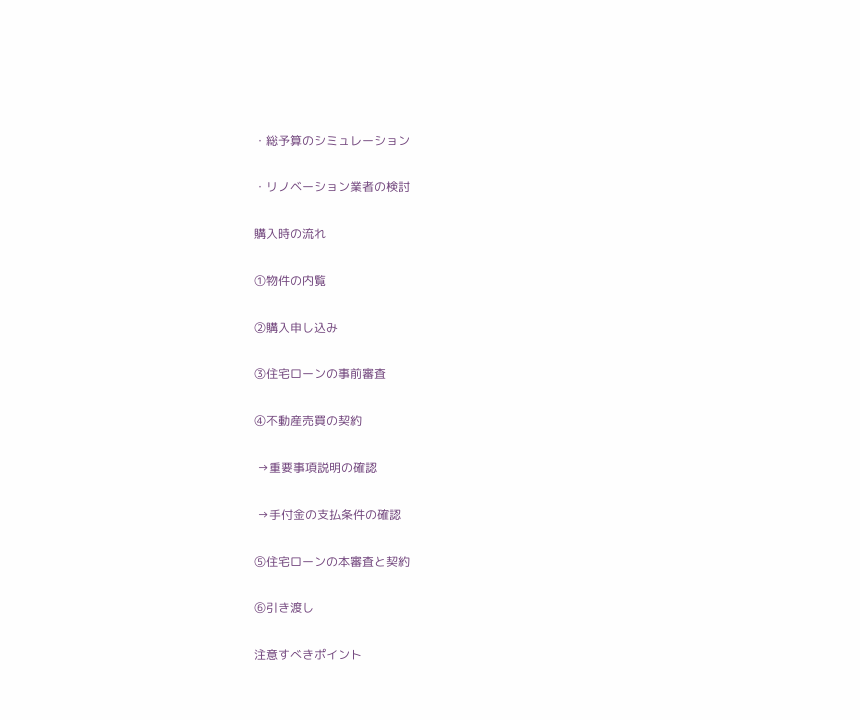・総予算のシミュレーション

・リノベーション業者の検討

購入時の流れ

①物件の内覧

②購入申し込み

③住宅ローンの事前審査

④不動産売買の契約

 →重要事項説明の確認

 →手付金の支払条件の確認

⑤住宅ローンの本審査と契約

⑥引き渡し

注意すべきポイント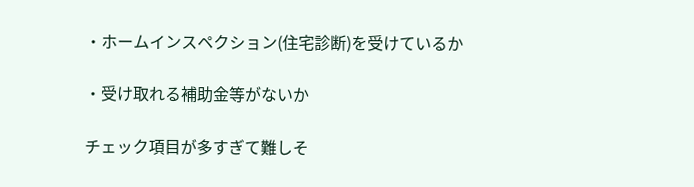・ホームインスペクション(住宅診断)を受けているか

・受け取れる補助金等がないか

チェック項目が多すぎて難しそ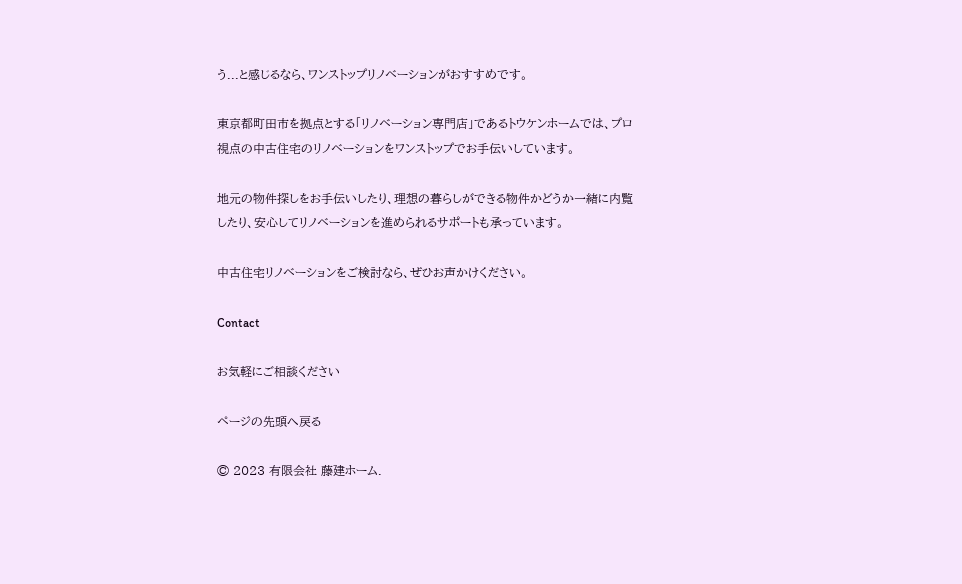う...と感じるなら、ワンストップリノベーションがおすすめです。

東京都町田市を拠点とする「リノベーション専門店」であるトウケンホームでは、プロ視点の中古住宅のリノベーションをワンストップでお手伝いしています。

地元の物件探しをお手伝いしたり、理想の暮らしができる物件かどうか一緒に内覧したり、安心してリノベーションを進められるサポートも承っています。

中古住宅リノベーションをご検討なら、ぜひお声かけください。

Contact

お気軽にご相談ください

ページの先頭へ戻る

© 2023 有限会社 藤建ホーム.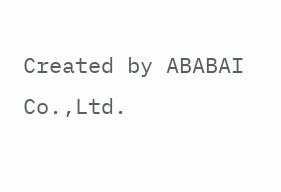Created by ABABAI Co.,Ltd.